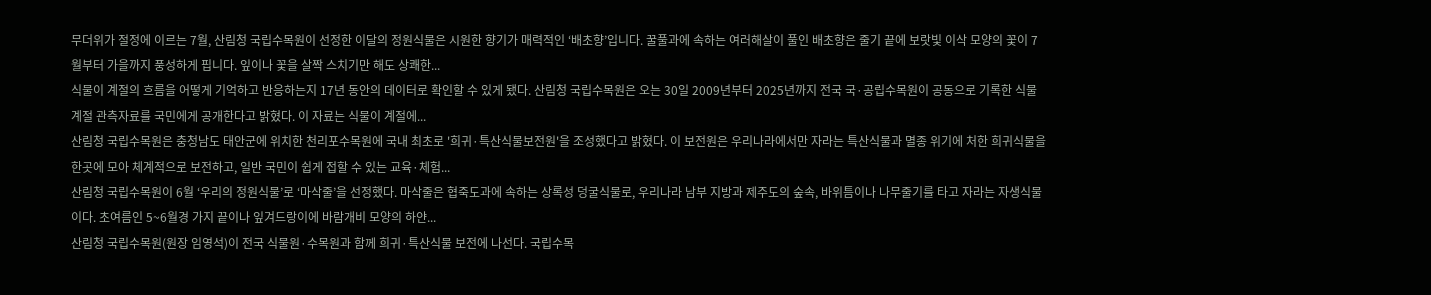무더위가 절정에 이르는 7월, 산림청 국립수목원이 선정한 이달의 정원식물은 시원한 향기가 매력적인 ‘배초향’입니다. 꿀풀과에 속하는 여러해살이 풀인 배초향은 줄기 끝에 보랏빛 이삭 모양의 꽃이 7월부터 가을까지 풍성하게 핍니다. 잎이나 꽃을 살짝 스치기만 해도 상쾌한...
식물이 계절의 흐름을 어떻게 기억하고 반응하는지 17년 동안의 데이터로 확인할 수 있게 됐다. 산림청 국립수목원은 오는 30일 2009년부터 2025년까지 전국 국·공립수목원이 공동으로 기록한 식물계절 관측자료를 국민에게 공개한다고 밝혔다. 이 자료는 식물이 계절에...
산림청 국립수목원은 충청남도 태안군에 위치한 천리포수목원에 국내 최초로 '희귀·특산식물보전원'을 조성했다고 밝혔다. 이 보전원은 우리나라에서만 자라는 특산식물과 멸종 위기에 처한 희귀식물을 한곳에 모아 체계적으로 보전하고, 일반 국민이 쉽게 접할 수 있는 교육·체험...
산림청 국립수목원이 6월 ‘우리의 정원식물’로 ‘마삭줄’을 선정했다. 마삭줄은 협죽도과에 속하는 상록성 덩굴식물로, 우리나라 남부 지방과 제주도의 숲속, 바위틈이나 나무줄기를 타고 자라는 자생식물이다. 초여름인 5~6월경 가지 끝이나 잎겨드랑이에 바람개비 모양의 하얀...
산림청 국립수목원(원장 임영석)이 전국 식물원·수목원과 함께 희귀·특산식물 보전에 나선다. 국립수목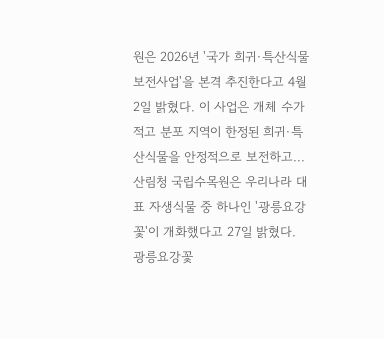원은 2026년 '국가 희귀·특산식물 보전사업'을 본격 추진한다고 4월 2일 밝혔다. 이 사업은 개체 수가 적고 분포 지역이 한정된 희귀·특산식물을 안정적으로 보전하고...
산림청 국립수목원은 우리나라 대표 자생식물 중 하나인 '광릉요강꽃'이 개화했다고 27일 밝혔다. 광릉요강꽃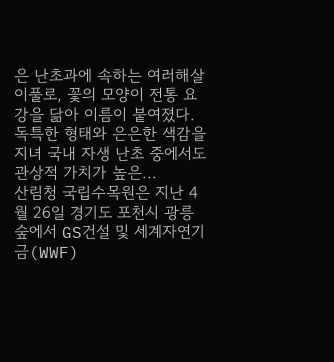은 난초과에 속하는 여러해살이풀로, 꽃의 모양이 전통 요강을 닮아 이름이 붙여졌다. 독특한 형태와 은은한 색감을 지녀 국내 자생 난초 중에서도 관상적 가치가 높은...
산림청 국립수목원은 지난 4월 26일 경기도 포천시 광릉숲에서 GS건설 및 세계자연기금(WWF)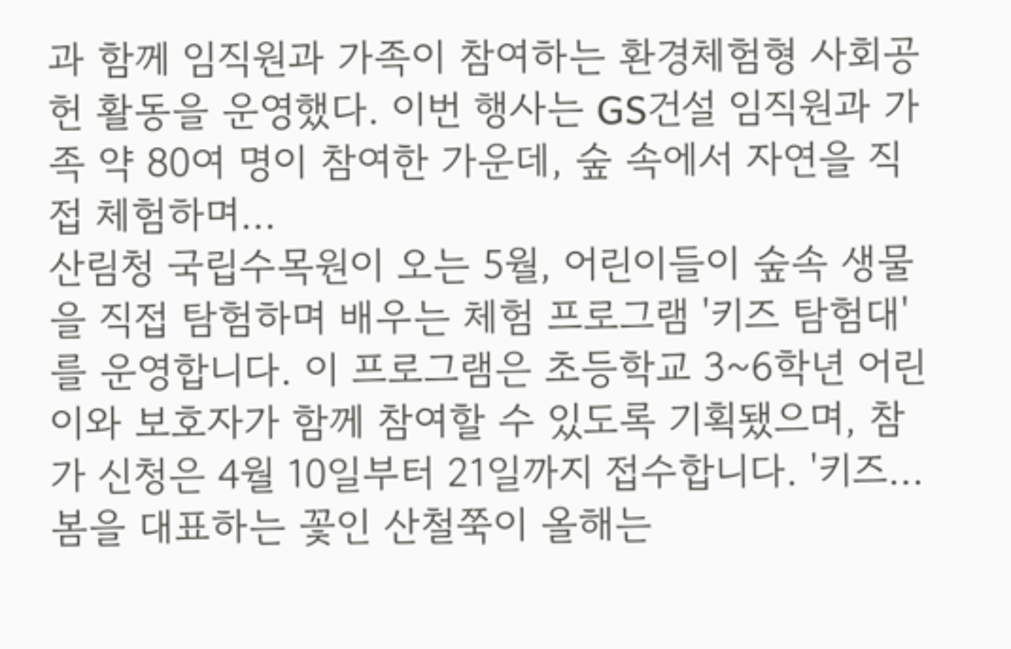과 함께 임직원과 가족이 참여하는 환경체험형 사회공헌 활동을 운영했다. 이번 행사는 GS건설 임직원과 가족 약 80여 명이 참여한 가운데, 숲 속에서 자연을 직접 체험하며...
산림청 국립수목원이 오는 5월, 어린이들이 숲속 생물을 직접 탐험하며 배우는 체험 프로그램 '키즈 탐험대'를 운영합니다. 이 프로그램은 초등학교 3~6학년 어린이와 보호자가 함께 참여할 수 있도록 기획됐으며, 참가 신청은 4월 10일부터 21일까지 접수합니다. '키즈...
봄을 대표하는 꽃인 산철쭉이 올해는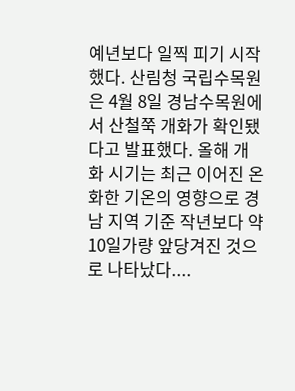예년보다 일찍 피기 시작했다. 산림청 국립수목원은 4월 8일 경남수목원에서 산철쭉 개화가 확인됐다고 발표했다. 올해 개화 시기는 최근 이어진 온화한 기온의 영향으로 경남 지역 기준 작년보다 약 10일가량 앞당겨진 것으로 나타났다....